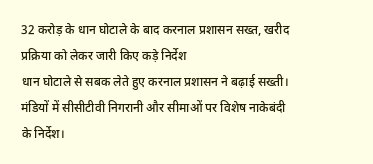32 करोड़ के धान घोटाले के बाद करनाल प्रशासन सख्त, खरीद प्रक्रिया को लेकर जारी किए कड़े निर्देश
धान घोटाले से सबक लेते हुए करनाल प्रशासन ने बढ़ाई सख्ती। मंडियों में सीसीटीवी निगरानी और सीमाओं पर विशेष नाकेबंदी के निर्देश।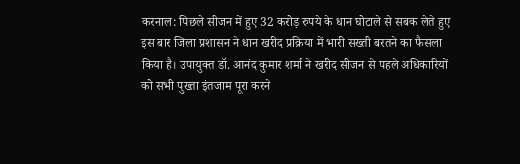करनाल: पिछले सीजन में हुए 32 करोड़ रुपये के धान घोटाले से सबक लेते हुए इस बार जिला प्रशासन ने धान खरीद प्रक्रिया में भारी सख्ती बरतने का फैसला किया है। उपायुक्त डॉ. आनंद कुमार शर्मा ने खरीद सीजन से पहले अधिकारियों को सभी पुख्ता इंतजाम पूरा करने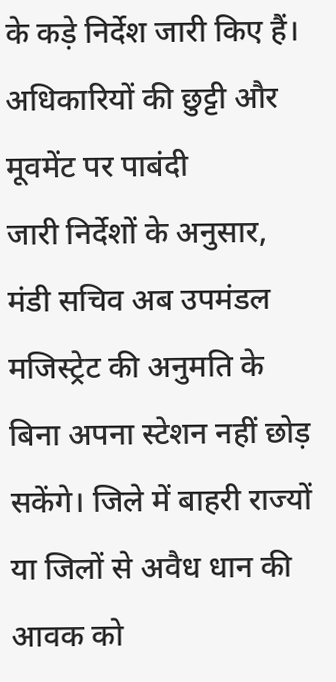के कड़े निर्देश जारी किए हैं।
अधिकारियों की छुट्टी और मूवमेंट पर पाबंदी
जारी निर्देशों के अनुसार, मंडी सचिव अब उपमंडल मजिस्ट्रेट की अनुमति के बिना अपना स्टेशन नहीं छोड़ सकेंगे। जिले में बाहरी राज्यों या जिलों से अवैध धान की आवक को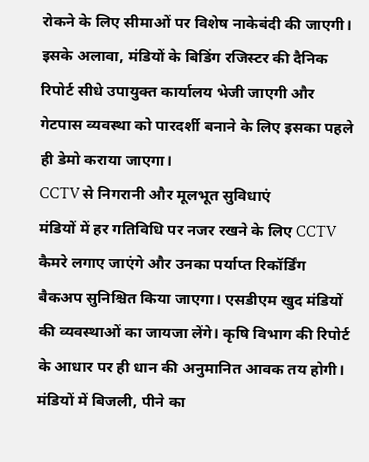रोकने के लिए सीमाओं पर विशेष नाकेबंदी की जाएगी। इसके अलावा, मंडियों के बिडिंग रजिस्टर की दैनिक रिपोर्ट सीधे उपायुक्त कार्यालय भेजी जाएगी और गेटपास व्यवस्था को पारदर्शी बनाने के लिए इसका पहले ही डेमो कराया जाएगा।
CCTV से निगरानी और मूलभूत सुविधाएं
मंडियों में हर गतिविधि पर नजर रखने के लिए CCTV कैमरे लगाए जाएंगे और उनका पर्याप्त रिकॉर्डिंग बैकअप सुनिश्चित किया जाएगा। एसडीएम खुद मंडियों की व्यवस्थाओं का जायजा लेंगे। कृषि विभाग की रिपोर्ट के आधार पर ही धान की अनुमानित आवक तय होगी। मंडियों में बिजली, पीने का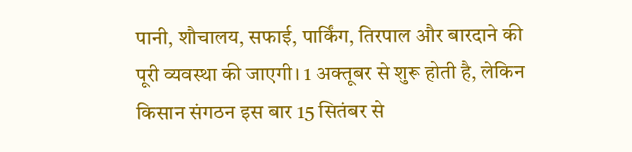पानी, शौचालय, सफाई, पार्किंग, तिरपाल और बारदाने की पूरी व्यवस्था की जाएगी। 1 अक्तूबर से शुरू होती है, लेकिन किसान संगठन इस बार 15 सितंबर से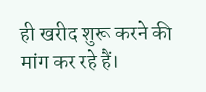ही खरीद शुरू करने की मांग कर रहे हैं।